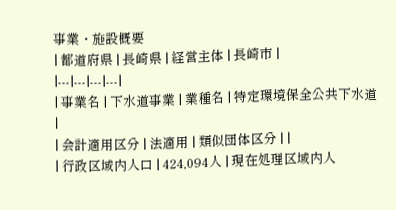事業・施設概要
| 都道府県 | 長崎県 | 経営主体 | 長崎市 |
|---|---|---|---|
| 事業名 | 下水道事業 | 業種名 | 特定環境保全公共下水道 |
| 会計適用区分 | 法適用 | 類似団体区分 | |
| 行政区域内人口 | 424,094人 | 現在処理区域内人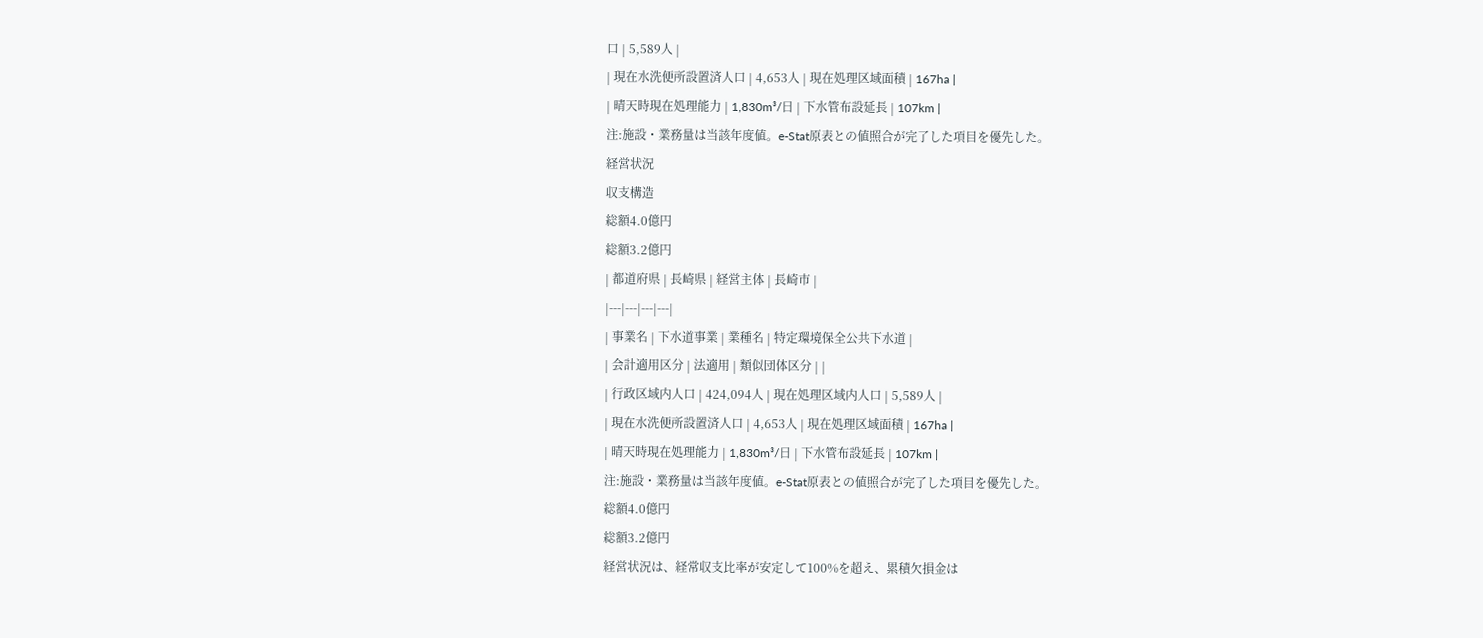口 | 5,589人 |
| 現在水洗便所設置済人口 | 4,653人 | 現在処理区域面積 | 167ha |
| 晴天時現在処理能力 | 1,830m³/日 | 下水管布設延長 | 107km |
注:施設・業務量は当該年度値。e-Stat原表との値照合が完了した項目を優先した。
経営状況
収支構造
総額4.0億円
総額3.2億円
| 都道府県 | 長崎県 | 経営主体 | 長崎市 |
|---|---|---|---|
| 事業名 | 下水道事業 | 業種名 | 特定環境保全公共下水道 |
| 会計適用区分 | 法適用 | 類似団体区分 | |
| 行政区域内人口 | 424,094人 | 現在処理区域内人口 | 5,589人 |
| 現在水洗便所設置済人口 | 4,653人 | 現在処理区域面積 | 167ha |
| 晴天時現在処理能力 | 1,830m³/日 | 下水管布設延長 | 107km |
注:施設・業務量は当該年度値。e-Stat原表との値照合が完了した項目を優先した。
総額4.0億円
総額3.2億円
経営状況は、経常収支比率が安定して100%を超え、累積欠損金は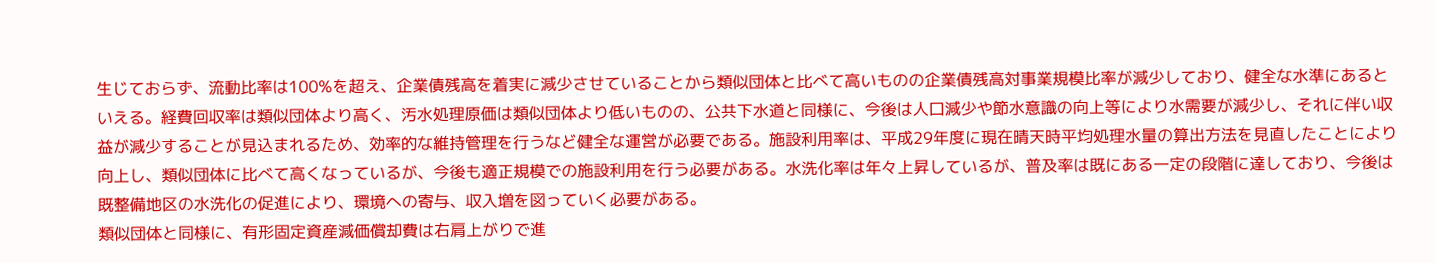生じておらず、流動比率は100%を超え、企業債残高を着実に減少させていることから類似団体と比べて高いものの企業債残高対事業規模比率が減少しており、健全な水準にあるといえる。経費回収率は類似団体より高く、汚水処理原価は類似団体より低いものの、公共下水道と同様に、今後は人口減少や節水意識の向上等により水需要が減少し、それに伴い収益が減少することが見込まれるため、効率的な維持管理を行うなど健全な運営が必要である。施設利用率は、平成29年度に現在晴天時平均処理水量の算出方法を見直したことにより向上し、類似団体に比べて高くなっているが、今後も適正規模での施設利用を行う必要がある。水洗化率は年々上昇しているが、普及率は既にある一定の段階に達しており、今後は既整備地区の水洗化の促進により、環境への寄与、収入増を図っていく必要がある。
類似団体と同様に、有形固定資産減価償却費は右肩上がりで進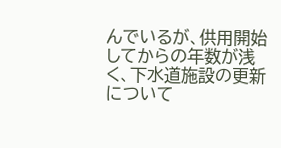んでいるが、供用開始してからの年数が浅く、下水道施設の更新について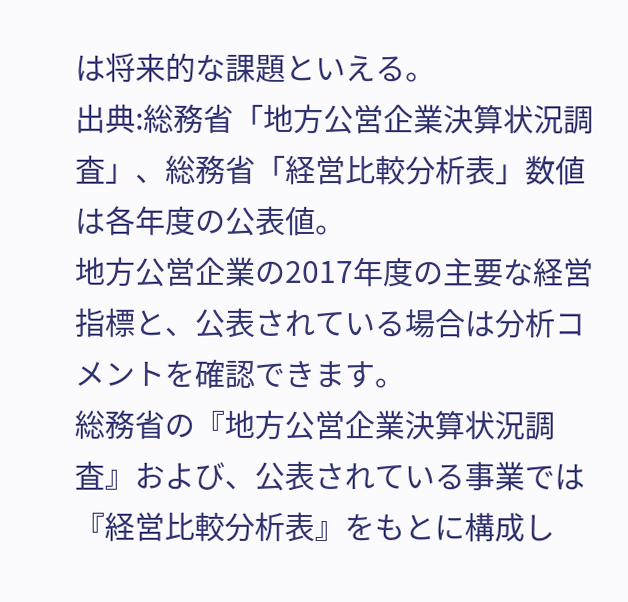は将来的な課題といえる。
出典:総務省「地方公営企業決算状況調査」、総務省「経営比較分析表」数値は各年度の公表値。
地方公営企業の2017年度の主要な経営指標と、公表されている場合は分析コメントを確認できます。
総務省の『地方公営企業決算状況調査』および、公表されている事業では『経営比較分析表』をもとに構成し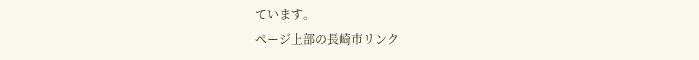ています。
ページ上部の長崎市リンク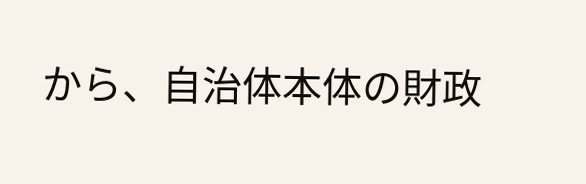から、自治体本体の財政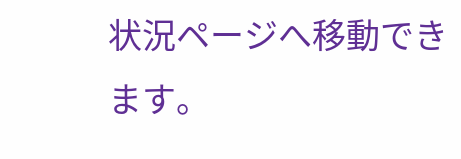状況ページへ移動できます。